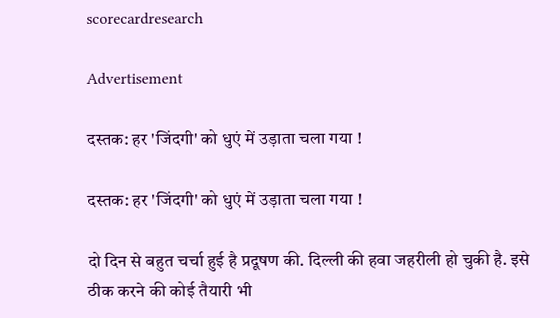scorecardresearch

Advertisement

दस्तक: हर 'जिंदगी' को धुएं में उड़ाता चला गया !

दस्तक: हर 'जिंदगी' को धुएं में उड़ाता चला गया !

दो दिन से बहुत चर्चा हुई है प्रदूषण की. दिल्ली की हवा जहरीली हो चुकी है. इसे ठीक करने की कोई तैयारी भी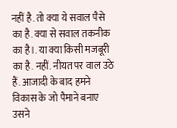नहीं है. तो क्या ये सवाल पैसे का है. क्या से सवाल तकनीक का है।. या क्या किसी मजबूरी का है. नहीं. नीयत पर वाल उठे हैं. आजादी के बाद हमने विकास के जो पैमाने बनाए उसने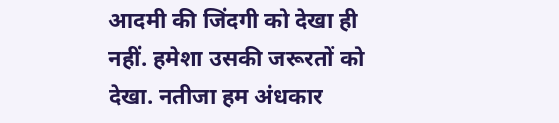आदमी की जिंदगी को देखा ही नहीं. हमेशा उसकी जरूरतों को देखा. नतीजा हम अंधकार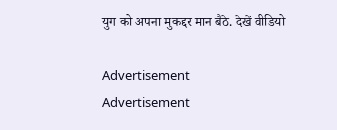युग को अपना मुकद्दर मान बैठे. देखें वीडियो

Advertisement
Advertisement